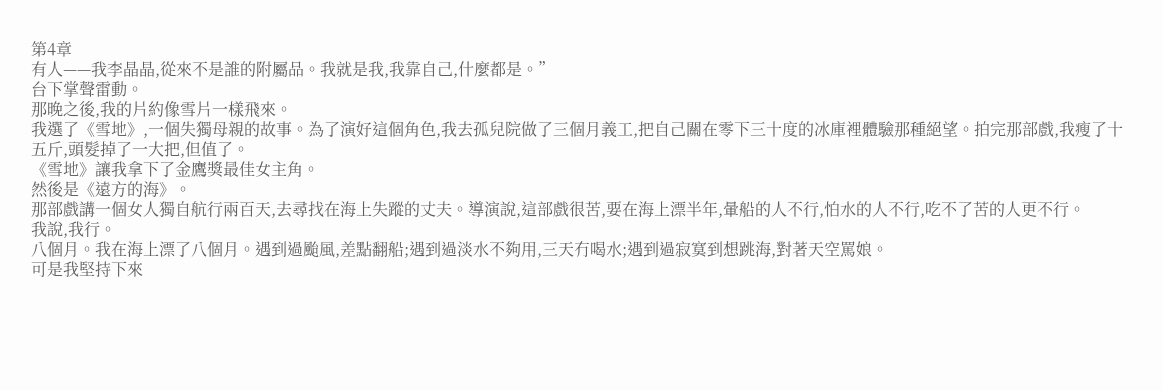第4章
有人——我李晶晶,從來不是誰的附屬品。我就是我,我靠自己,什麼都是。”
台下掌聲雷動。
那晚之後,我的片約像雪片一樣飛來。
我選了《雪地》,一個失獨母親的故事。為了演好這個角色,我去孤兒院做了三個月義工,把自己關在零下三十度的冰庫裡體驗那種絕望。拍完那部戲,我瘦了十五斤,頭髮掉了一大把,但值了。
《雪地》讓我拿下了金鷹獎最佳女主角。
然後是《遠方的海》。
那部戲講一個女人獨自航行兩百天,去尋找在海上失蹤的丈夫。導演說,這部戲很苦,要在海上漂半年,暈船的人不行,怕水的人不行,吃不了苦的人更不行。
我說,我行。
八個月。我在海上漂了八個月。遇到過颱風,差點翻船;遇到過淡水不夠用,三天冇喝水;遇到過寂寞到想跳海,對著天空罵娘。
可是我堅持下來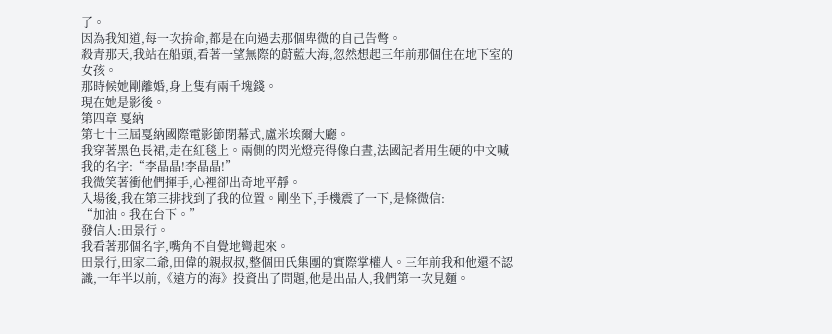了。
因為我知道,每一次拚命,都是在向過去那個卑微的自己告彆。
殺青那天,我站在船頭,看著一望無際的蔚藍大海,忽然想起三年前那個住在地下室的女孩。
那時候她剛離婚,身上隻有兩千塊錢。
現在她是影後。
第四章 戛納
第七十三屆戛納國際電影節閉幕式,盧米埃爾大廳。
我穿著黑色長裙,走在紅毯上。兩側的閃光燈亮得像白晝,法國記者用生硬的中文喊我的名字:“李晶晶!李晶晶!”
我微笑著衝他們揮手,心裡卻出奇地平靜。
入場後,我在第三排找到了我的位置。剛坐下,手機震了一下,是條微信:
“加油。我在台下。”
發信人:田景行。
我看著那個名字,嘴角不自覺地彎起來。
田景行,田家二爺,田偉的親叔叔,整個田氏集團的實際掌權人。三年前我和他還不認識,一年半以前,《遠方的海》投資出了問題,他是出品人,我們第一次見麵。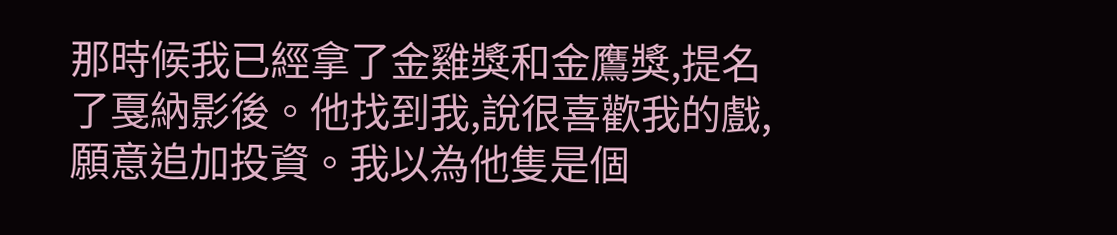那時候我已經拿了金雞獎和金鷹獎,提名了戛納影後。他找到我,說很喜歡我的戲,願意追加投資。我以為他隻是個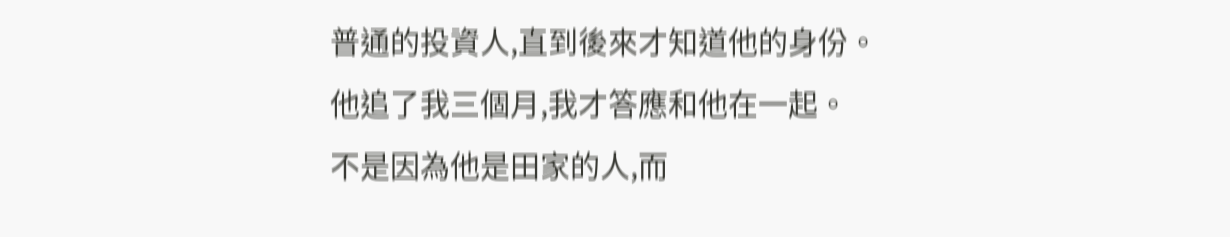普通的投資人,直到後來才知道他的身份。
他追了我三個月,我才答應和他在一起。
不是因為他是田家的人,而